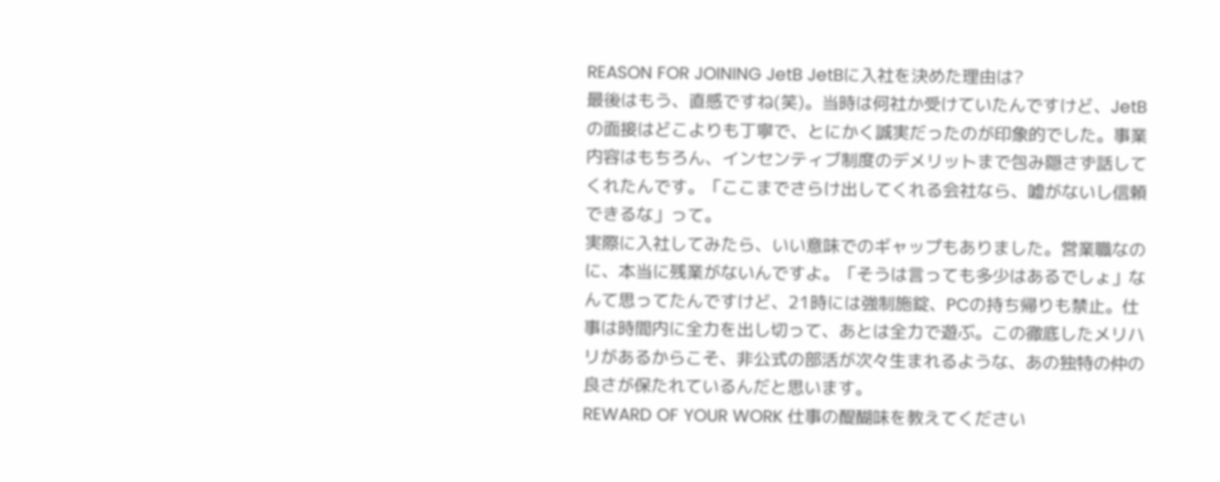REASON FOR JOINING JetB JetBに入社を決めた理由は?
最後はもう、直感ですね(笑)。当時は何社か受けていたんですけど、JetBの面接はどこよりも丁寧で、とにかく誠実だったのが印象的でした。事業内容はもちろん、インセンティブ制度のデメリットまで包み隠さず話してくれたんです。「ここまでさらけ出してくれる会社なら、嘘がないし信頼できるな」って。
実際に入社してみたら、いい意味でのギャップもありました。営業職なのに、本当に残業がないんですよ。「そうは言っても多少はあるでしょ」なんて思ってたんですけど、21時には強制施錠、PCの持ち帰りも禁止。仕事は時間内に全力を出し切って、あとは全力で遊ぶ。この徹底したメリハリがあるからこそ、非公式の部活が次々生まれるような、あの独特の仲の良さが保たれているんだと思います。
REWARD OF YOUR WORK 仕事の醍醐味を教えてください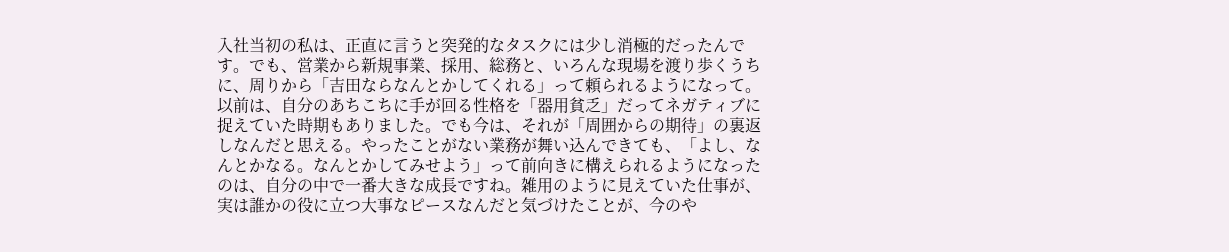入社当初の私は、正直に言うと突発的なタスクには少し消極的だったんです。でも、営業から新規事業、採用、総務と、いろんな現場を渡り歩くうちに、周りから「吉田ならなんとかしてくれる」って頼られるようになって。
以前は、自分のあちこちに手が回る性格を「器用貧乏」だってネガティブに捉えていた時期もありました。でも今は、それが「周囲からの期待」の裏返しなんだと思える。やったことがない業務が舞い込んできても、「よし、なんとかなる。なんとかしてみせよう」って前向きに構えられるようになったのは、自分の中で一番大きな成長ですね。雑用のように見えていた仕事が、実は誰かの役に立つ大事なピースなんだと気づけたことが、今のや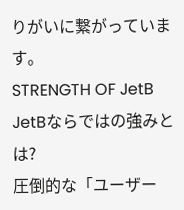りがいに繋がっています。
STRENGTH OF JetB JetBならではの強みとは?
圧倒的な「ユーザー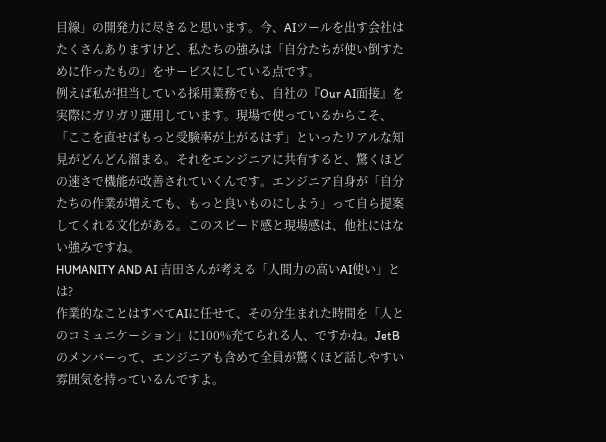目線」の開発力に尽きると思います。今、AIツールを出す会社はたくさんありますけど、私たちの強みは「自分たちが使い倒すために作ったもの」をサービスにしている点です。
例えば私が担当している採用業務でも、自社の『Our AI面接』を実際にガリガリ運用しています。現場で使っているからこそ、「ここを直せばもっと受験率が上がるはず」といったリアルな知見がどんどん溜まる。それをエンジニアに共有すると、驚くほどの速さで機能が改善されていくんです。エンジニア自身が「自分たちの作業が増えても、もっと良いものにしよう」って自ら提案してくれる文化がある。このスピード感と現場感は、他社にはない強みですね。
HUMANITY AND AI 吉田さんが考える「人間力の高いAI使い」とは?
作業的なことはすべてAIに任せて、その分生まれた時間を「人とのコミュニケーション」に100%充てられる人、ですかね。JetBのメンバーって、エンジニアも含めて全員が驚くほど話しやすい雰囲気を持っているんですよ。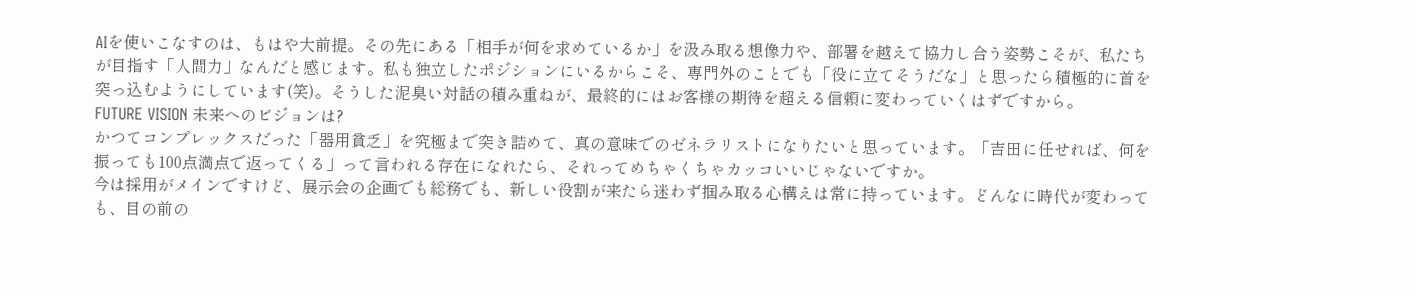AIを使いこなすのは、もはや大前提。その先にある「相手が何を求めているか」を汲み取る想像力や、部署を越えて協力し合う姿勢こそが、私たちが目指す「人間力」なんだと感じます。私も独立したポジションにいるからこそ、専門外のことでも「役に立てそうだな」と思ったら積極的に首を突っ込むようにしています(笑)。そうした泥臭い対話の積み重ねが、最終的にはお客様の期待を超える信頼に変わっていくはずですから。
FUTURE VISION 未来へのビジョンは?
かつてコンプレックスだった「器用貧乏」を究極まで突き詰めて、真の意味でのゼネラリストになりたいと思っています。「吉田に任せれば、何を振っても100点満点で返ってくる」って言われる存在になれたら、それってめちゃくちゃカッコいいじゃないですか。
今は採用がメインですけど、展示会の企画でも総務でも、新しい役割が来たら迷わず掴み取る心構えは常に持っています。どんなに時代が変わっても、目の前の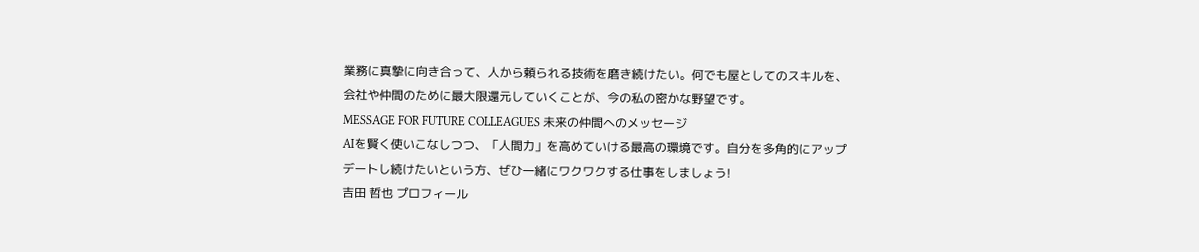業務に真摯に向き合って、人から頼られる技術を磨き続けたい。何でも屋としてのスキルを、会社や仲間のために最大限還元していくことが、今の私の密かな野望です。
MESSAGE FOR FUTURE COLLEAGUES 未来の仲間へのメッセージ
AIを賢く使いこなしつつ、「人間力」を高めていける最高の環境です。自分を多角的にアップデートし続けたいという方、ぜひ一緒にワクワクする仕事をしましょう!
吉田 哲也 プロフィール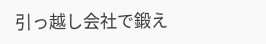引っ越し会社で鍛え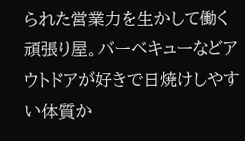られた営業力を生かして働く頑張り屋。バーベキューなどアウトドアが好きで日焼けしやすい体質か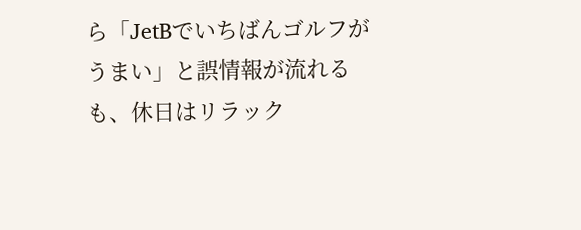ら「JetBでいちばんゴルフがうまい」と誤情報が流れるも、休日はリラック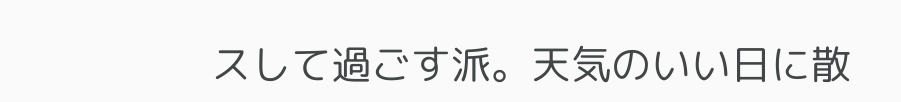スして過ごす派。天気のいい日に散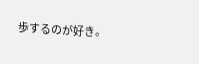歩するのが好き。